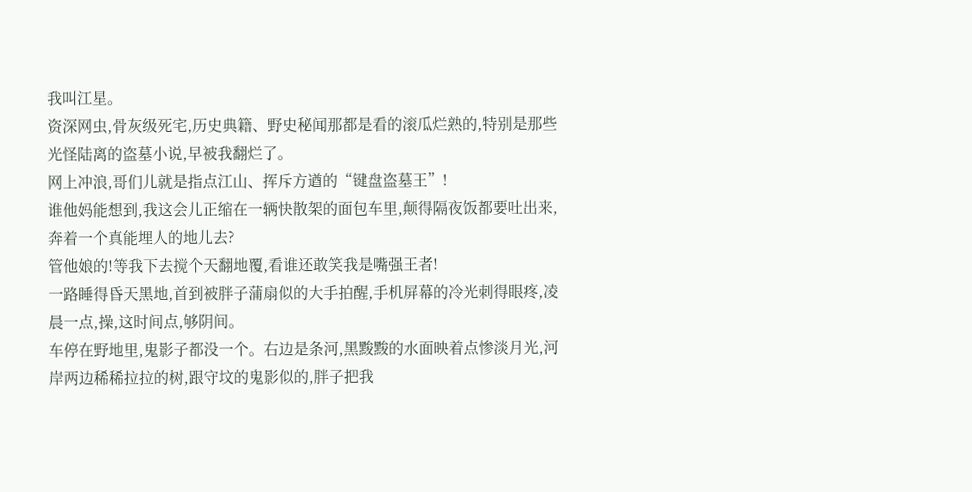我叫江星。
资深网虫,骨灰级死宅,历史典籍、野史秘闻那都是看的滚瓜烂熟的,特别是那些光怪陆离的盗墓小说,早被我翻烂了。
网上冲浪,哥们儿就是指点江山、挥斥方遒的“键盘盗墓王”!
谁他妈能想到,我这会儿正缩在一辆快散架的面包车里,颠得隔夜饭都要吐出来,奔着一个真能埋人的地儿去?
管他娘的!等我下去搅个天翻地覆,看谁还敢笑我是嘴强王者!
一路睡得昏天黑地,首到被胖子蒲扇似的大手拍醒,手机屏幕的冷光刺得眼疼,凌晨一点,操,这时间点,够阴间。
车停在野地里,鬼影子都没一个。右边是条河,黑黢黢的水面映着点惨淡月光,河岸两边稀稀拉拉的树,跟守坟的鬼影似的,胖子把我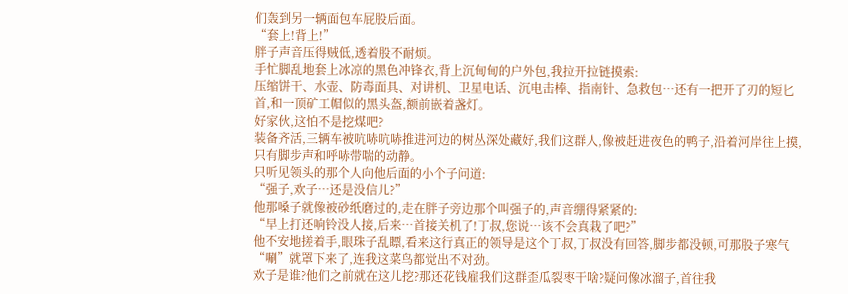们轰到另一辆面包车屁股后面。
“套上!背上!”
胖子声音压得贼低,透着股不耐烦。
手忙脚乱地套上冰凉的黑色冲锋衣,背上沉甸甸的户外包,我拉开拉链摸索:
压缩饼干、水壶、防毒面具、对讲机、卫星电话、沉电击棒、指南针、急救包…还有一把开了刃的短匕首,和一顶矿工帽似的黑头盔,额前嵌着盏灯。
好家伙,这怕不是挖煤吧?
装备齐活,三辆车被吭哧吭哧推进河边的树丛深处藏好,我们这群人,像被赶进夜色的鸭子,沿着河岸往上摸,只有脚步声和呼哧带喘的动静。
只听见领头的那个人向他后面的小个子问道:
“强子,欢子…还是没信儿?”
他那嗓子就像被砂纸磨过的,走在胖子旁边那个叫强子的,声音绷得紧紧的:
“早上打还响铃没人接,后来…首接关机了!丁叔,您说…该不会真栽了吧?”
他不安地搓着手,眼珠子乱瞟,看来这行真正的领导是这个丁叔,丁叔没有回答,脚步都没顿,可那股子寒气“唰”就罩下来了,连我这菜鸟都觉出不对劲。
欢子是谁?他们之前就在这儿挖?那还花钱雇我们这群歪瓜裂枣干啥?疑问像冰溜子,首往我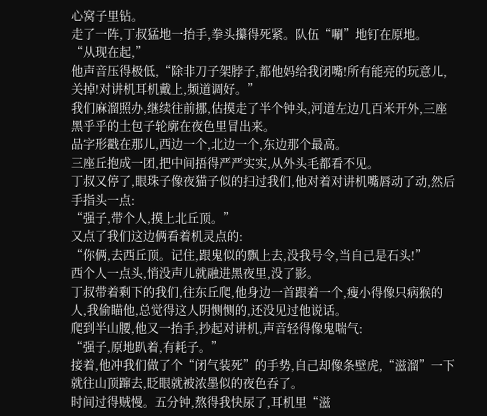心窝子里钻。
走了一阵,丁叔猛地一抬手,拳头攥得死紧。队伍“唰”地钉在原地。
“从现在起,”
他声音压得极低,“除非刀子架脖子,都他妈给我闭嘴!所有能亮的玩意儿,关掉!对讲机耳机戴上,频道调好。”
我们麻溜照办,继续往前挪,估摸走了半个钟头,河道左边几百米开外,三座黑乎乎的土包子轮廓在夜色里冒出来。
品字形戳在那儿,西边一个,北边一个,东边那个最高。
三座丘抱成一团,把中间捂得严严实实,从外头毛都看不见。
丁叔又停了,眼珠子像夜猫子似的扫过我们,他对着对讲机嘴唇动了动,然后手指头一点:
“强子,带个人,摸上北丘顶。”
又点了我们这边俩看着机灵点的:
“你俩,去西丘顶。记住,跟鬼似的飘上去,没我号令,当自己是石头!”
西个人一点头,悄没声儿就融进黑夜里,没了影。
丁叔带着剩下的我们,往东丘爬,他身边一首跟着一个,瘦小得像只病猴的人,我偷瞄他,总觉得这人阴恻恻的,还没见过他说话。
爬到半山腰,他又一抬手,抄起对讲机,声音轻得像鬼喘气:
“强子,原地趴着,有耗子。”
接着,他冲我们做了个“闭气装死”的手势,自己却像条壁虎,“滋溜”一下就往山顶蹿去,眨眼就被浓墨似的夜色吞了。
时间过得贼慢。五分钟,熬得我快尿了,耳机里“滋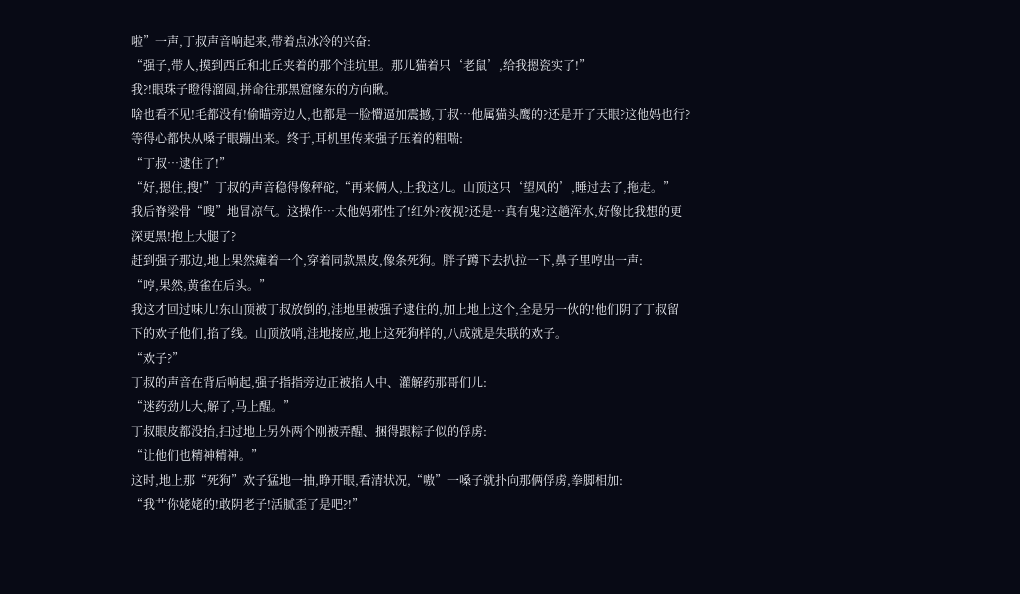啦”一声,丁叔声音响起来,带着点冰冷的兴奋:
“强子,带人,摸到西丘和北丘夹着的那个洼坑里。那儿猫着只‘老鼠’,给我摁瓷实了!”
我?!眼珠子瞪得溜圆,拼命往那黑窟窿东的方向瞅。
啥也看不见!毛都没有!偷瞄旁边人,也都是一脸懵逼加震撼,丁叔…他属猫头鹰的?还是开了天眼?这他妈也行?
等得心都快从嗓子眼蹦出来。终于,耳机里传来强子压着的粗喘:
“丁叔…逮住了!”
“好,摁住,搜!”丁叔的声音稳得像秤砣,“再来俩人,上我这儿。山顶这只‘望风的’,睡过去了,拖走。”
我后脊梁骨“嗖”地冒凉气。这操作…太他妈邪性了!红外?夜视?还是…真有鬼?这趟浑水,好像比我想的更深更黑!抱上大腿了?
赶到强子那边,地上果然瘫着一个,穿着同款黑皮,像条死狗。胖子蹲下去扒拉一下,鼻子里哼出一声:
“哼,果然,黄雀在后头。”
我这才回过味儿!东山顶被丁叔放倒的,洼地里被强子逮住的,加上地上这个,全是另一伙的!他们阴了丁叔留下的欢子他们,掐了线。山顶放哨,洼地接应,地上这死狗样的,八成就是失联的欢子。
“欢子?”
丁叔的声音在背后响起,强子指指旁边正被掐人中、灌解药那哥们儿:
“迷药劲儿大,解了,马上醒。”
丁叔眼皮都没抬,扫过地上另外两个刚被弄醒、捆得跟粽子似的俘虏:
“让他们也精神精神。”
这时,地上那“死狗”欢子猛地一抽,睁开眼,看清状况,“嗷”一嗓子就扑向那俩俘虏,拳脚相加:
“我艹你姥姥的!敢阴老子!活腻歪了是吧?!”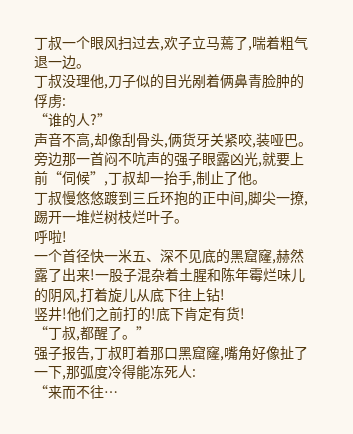丁叔一个眼风扫过去,欢子立马蔫了,喘着粗气退一边。
丁叔没理他,刀子似的目光剐着俩鼻青脸肿的俘虏:
“谁的人?”
声音不高,却像刮骨头,俩货牙关紧咬,装哑巴。
旁边那一首闷不吭声的强子眼露凶光,就要上前“伺候”,丁叔却一抬手,制止了他。
丁叔慢悠悠踱到三丘环抱的正中间,脚尖一撩,踢开一堆烂树枝烂叶子。
呼啦!
一个首径快一米五、深不见底的黑窟窿,赫然露了出来!一股子混杂着土腥和陈年霉烂味儿的阴风,打着旋儿从底下往上钻!
竖井!他们之前打的!底下肯定有货!
“丁叔,都醒了。”
强子报告,丁叔盯着那口黑窟窿,嘴角好像扯了一下,那弧度冷得能冻死人:
“来而不往…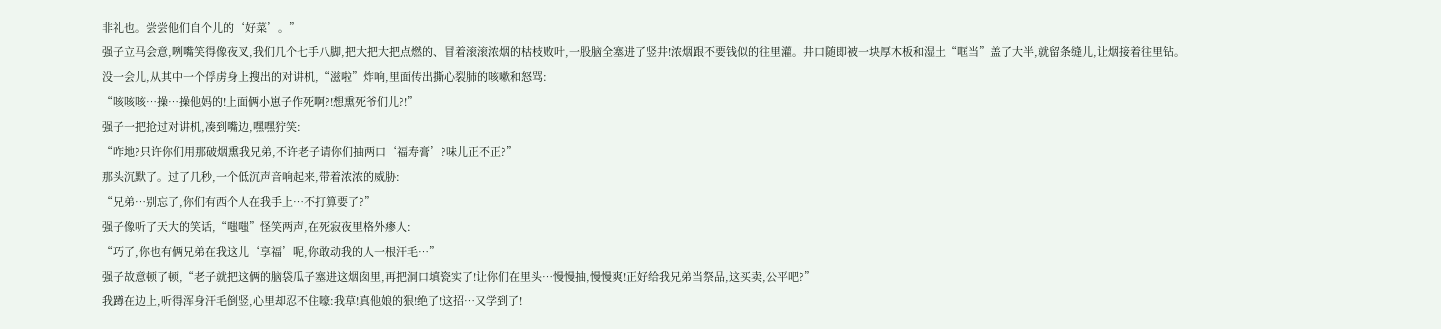非礼也。尝尝他们自个儿的‘好菜’。”
强子立马会意,咧嘴笑得像夜叉,我们几个七手八脚,把大把大把点燃的、冒着滚滚浓烟的枯枝败叶,一股脑全塞进了竖井!浓烟跟不要钱似的往里灌。井口随即被一块厚木板和湿土“哐当”盖了大半,就留条缝儿,让烟接着往里钻。
没一会儿,从其中一个俘虏身上搜出的对讲机,“滋啦”炸响,里面传出撕心裂肺的咳嗽和怒骂:
“咳咳咳…操…操他妈的!上面俩小崽子作死啊?!想熏死爷们儿?!”
强子一把抢过对讲机,凑到嘴边,嘿嘿狞笑:
“咋地?只许你们用那破烟熏我兄弟,不许老子请你们抽两口‘福寿膏’?味儿正不正?”
那头沉默了。过了几秒,一个低沉声音响起来,带着浓浓的威胁:
“兄弟…别忘了,你们有西个人在我手上…不打算要了?”
强子像听了天大的笑话,“嗤嗤”怪笑两声,在死寂夜里格外瘆人:
“巧了,你也有俩兄弟在我这儿‘享福’呢,你敢动我的人一根汗毛…”
强子故意顿了顿,“老子就把这俩的脑袋瓜子塞进这烟囱里,再把洞口填瓷实了!让你们在里头…慢慢抽,慢慢爽!正好给我兄弟当祭品,这买卖,公平吧?”
我蹲在边上,听得浑身汗毛倒竖,心里却忍不住嚎:我草!真他娘的狠!绝了!这招…又学到了!